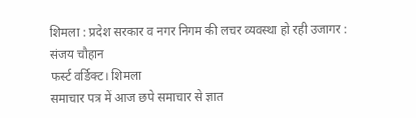शिमला : प्रदेश सरकार व नगर निगम की लचर व्यवस्था हो रही उजागर : संजय चौहान
फर्स्ट वर्डिक्ट। शिमला
समाचार पत्र में आज छपे समाचार से ज्ञात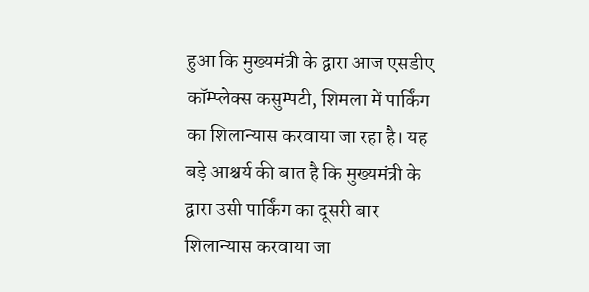हुआ कि मुख्यमंत्री के द्वारा आज एसडीए कॉम्प्लेक्स कसुम्पटी, शिमला में पार्किंग का शिलान्यास करवाया जा रहा है। यह बड़े आश्चर्य की बात है कि मुख्यमंत्री के द्वारा उसी पार्किंग का दूसरी बार शिलान्यास करवाया जा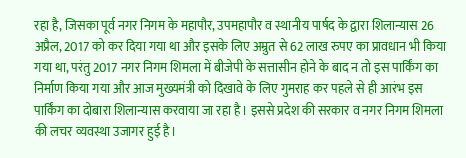रहा है, जिसका पूर्व नगर निगम के महापौर, उपमहापौर व स्थानीय पार्षद के द्वारा शिलान्यास 26 अप्रैल, 2017 को कर दिया गया था और इसके लिए अम्रुत से 62 लाख रुपए का प्रावधान भी किया गया था, परंतु 2017 नगर निगम शिमला में बीजेपी के सत्तासीन होने के बाद न तो इस पार्किंग का निर्माण किया गया और आज मुख्यमंत्री को दिखावे के लिए गुमराह कर पहले से ही आरंभ इस पार्किंग का दोबारा शिलान्यास करवाया जा रहा है। इससे प्रदेश की सरकार व नगर निगम शिमला की लचर व्यवस्था उजागर हुई है।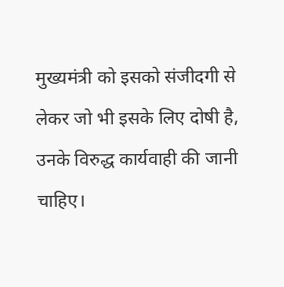मुख्यमंत्री को इसको संजीदगी से लेकर जो भी इसके लिए दोषी है, उनके विरुद्ध कार्यवाही की जानी चाहिए।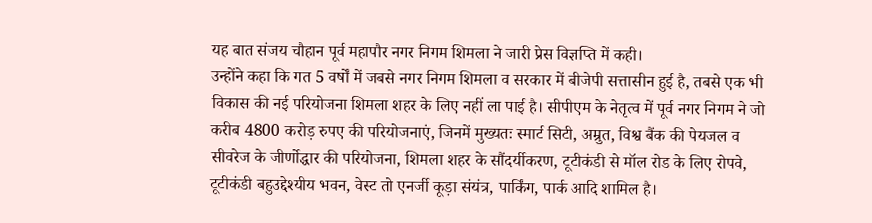यह बात संजय चौहान पूर्व महापौर नगर निगम शिमला ने जारी प्रेस विज्ञप्ति में कही।
उन्होंने कहा कि गत 5 वर्षों में जबसे नगर निगम शिमला व सरकार में बीजेपी सत्तासीन हुई है, तबसे एक भी विकास की नई परियोजना शिमला शहर के लिए नहीं ला पाई है। सीपीएम के नेतृत्व में पूर्व नगर निगम ने जो करीब 4800 करोड़ रुपए की परियोजनाएं, जिनमें मुख्यतः स्मार्ट सिटी, अम्रुत, विश्व बैंक की पेयजल व सीवरेज के जीर्णोद्धार की परियोजना, शिमला शहर के सौंदर्यीकरण, टूटीकंडी से मॉल रोड के लिए रोपवे, टूटीकंडी बहुउद्देश्यीय भवन, वेस्ट तो एनर्जी कूड़ा संयंत्र, पार्किंग, पार्क आदि शामिल है।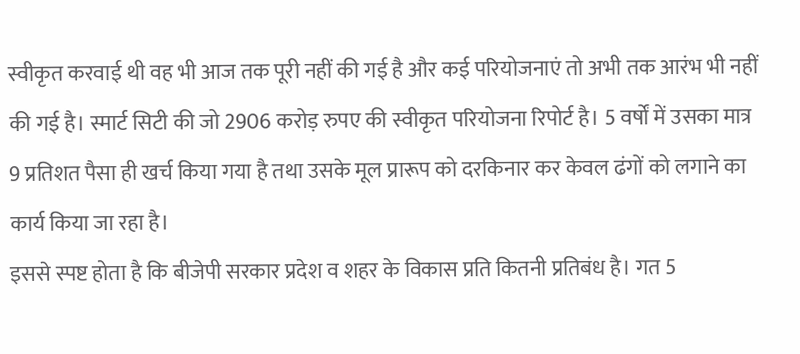स्वीकृत करवाई थी वह भी आज तक पूरी नहीं की गई है और कई परियोजनाएं तो अभी तक आरंभ भी नहीं की गई है। स्मार्ट सिटी की जो 2906 करोड़ रुपए की स्वीकृत परियोजना रिपोर्ट है। 5 वर्षों में उसका मात्र 9 प्रतिशत पैसा ही खर्च किया गया है तथा उसके मूल प्रारूप को दरकिनार कर केवल ढंगों को लगाने का कार्य किया जा रहा है।
इससे स्पष्ट होता है कि बीजेपी सरकार प्रदेश व शहर के विकास प्रति कितनी प्रतिबंध है। गत 5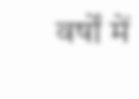वर्षों में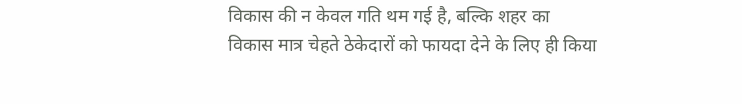विकास की न केवल गति थम गई है, बल्कि शहर का विकास मात्र चेहते ठेकेदारों को फायदा देने के लिए ही किया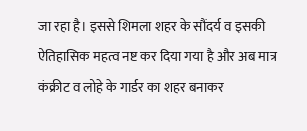जा रहा है। इससे शिमला शहर के सौंदर्य व इसकी ऐतिहासिक महत्व नष्ट कर दिया गया है और अब मात्र कंक्रीट व लोहे के गार्डर का शहर बनाकर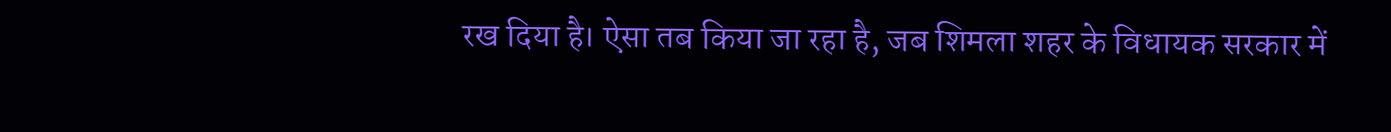रख दिया है। ऐसा तब किया जा रहा है, जब शिमला शहर के विधायक सरकार में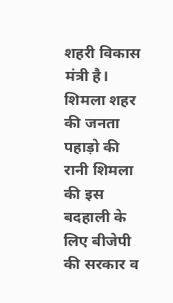शहरी विकास मंत्री है। शिमला शहर की जनता पहाड़ो की रानी शिमला की इस बदहाली के लिए बीजेपी की सरकार व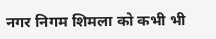नगर निगम शिमला को कभी भी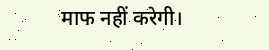माफ नहीं करेगी।